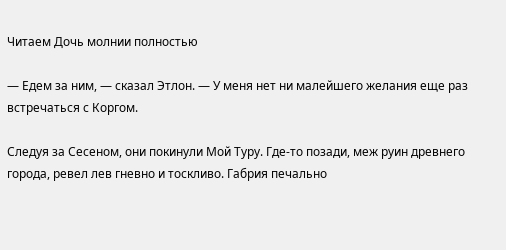Читаем Дочь молнии полностью

— Едем за ним, — сказал Этлон. — У меня нет ни малейшего желания еще раз встречаться с Коргом.

Следуя за Сесеном, они покинули Мой Туру. Где-то позади, меж руин древнего города, ревел лев гневно и тоскливо. Габрия печально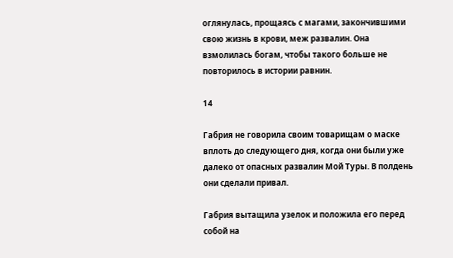оглянулась, прощаясь с магами, закончившими свою жизнь в крови, меж развалин. Она взмолилась богам, чтобы такого больше не повторилось в истории равнин.

14

Габрия не говорила своим товарищам о маске вплоть до следующего дня, когда они были уже далеко от опасных развалин Мой Туры. В полдень они сделали привал.

Габрия вытащила узелок и положила его перед собой на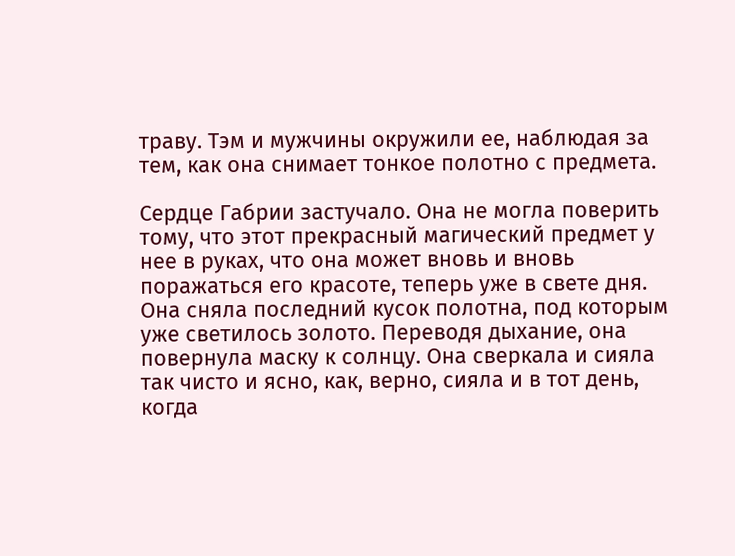траву. Тэм и мужчины окружили ее, наблюдая за тем, как она снимает тонкое полотно с предмета.

Сердце Габрии застучало. Она не могла поверить тому, что этот прекрасный магический предмет у нее в руках, что она может вновь и вновь поражаться его красоте, теперь уже в свете дня. Она сняла последний кусок полотна, под которым уже светилось золото. Переводя дыхание, она повернула маску к солнцу. Она сверкала и сияла так чисто и ясно, как, верно, сияла и в тот день, когда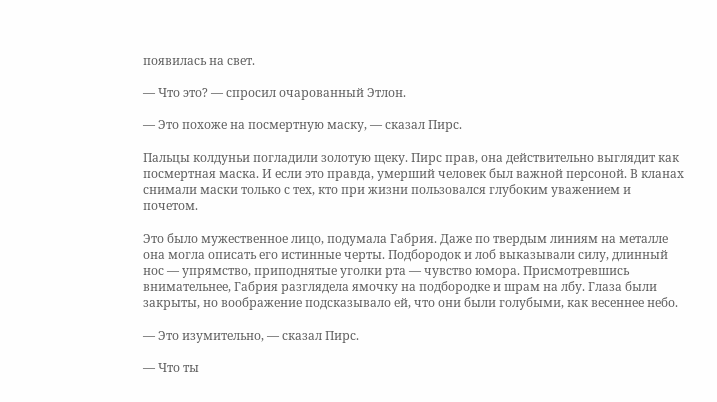появилась на свет.

— Что это? — спросил очарованный Этлон.

— Это похоже на посмертную маску, — сказал Пирс.

Пальцы колдуньи погладили золотую щеку. Пирс прав, она действительно выглядит как посмертная маска. И если это правда, умерший человек был важной персоной. В кланах снимали маски только с тех, кто при жизни пользовался глубоким уважением и почетом.

Это было мужественное лицо, подумала Габрия. Даже по твердым линиям на металле она могла описать его истинные черты. Подбородок и лоб выказывали силу, длинный нос — упрямство, приподнятые уголки рта — чувство юмора. Присмотревшись внимательнее, Габрия разглядела ямочку на подбородке и шрам на лбу. Глаза были закрыты, но воображение подсказывало ей, что они были голубыми, как весеннее небо.

— Это изумительно, — сказал Пирс.

— Что ты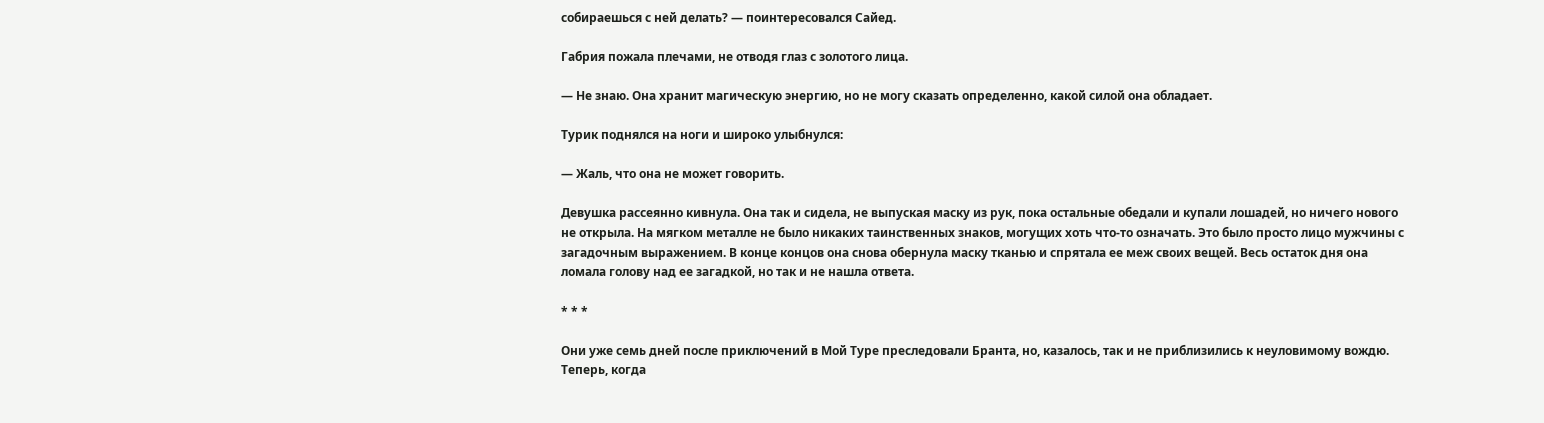собираешься с ней делать? — поинтересовался Сайед.

Габрия пожала плечами, не отводя глаз с золотого лица.

— Не знаю. Она хранит магическую энергию, но не могу сказать определенно, какой силой она обладает.

Турик поднялся на ноги и широко улыбнулся:

— Жаль, что она не может говорить.

Девушка рассеянно кивнула. Она так и сидела, не выпуская маску из рук, пока остальные обедали и купали лошадей, но ничего нового не открыла. На мягком металле не было никаких таинственных знаков, могущих хоть что-то означать. Это было просто лицо мужчины с загадочным выражением. В конце концов она снова обернула маску тканью и спрятала ее меж своих вещей. Весь остаток дня она ломала голову над ее загадкой, но так и не нашла ответа.

* * *

Они уже семь дней после приключений в Мой Туре преследовали Бранта, но, казалось, так и не приблизились к неуловимому вождю. Теперь, когда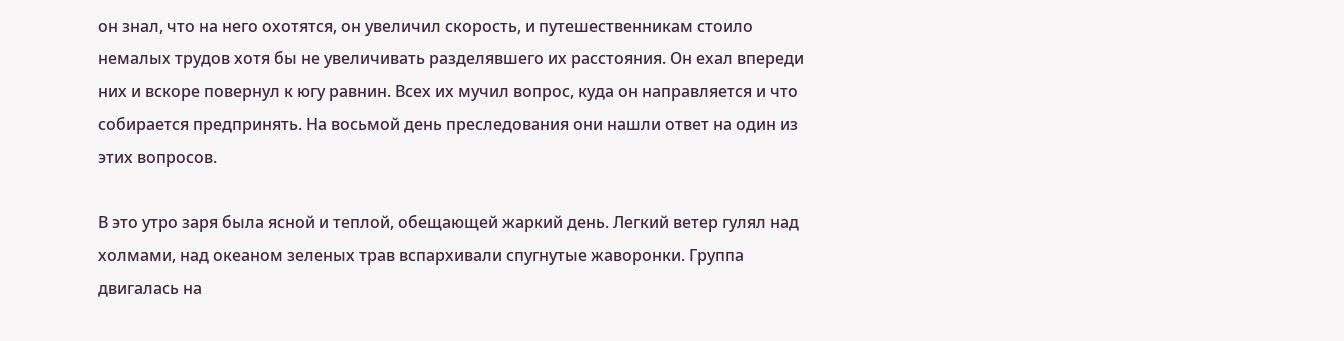он знал, что на него охотятся, он увеличил скорость, и путешественникам стоило немалых трудов хотя бы не увеличивать разделявшего их расстояния. Он ехал впереди них и вскоре повернул к югу равнин. Всех их мучил вопрос, куда он направляется и что собирается предпринять. На восьмой день преследования они нашли ответ на один из этих вопросов.

В это утро заря была ясной и теплой, обещающей жаркий день. Легкий ветер гулял над холмами, над океаном зеленых трав вспархивали спугнутые жаворонки. Группа двигалась на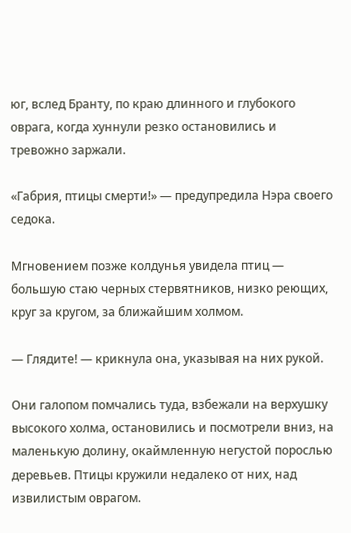юг, вслед Бранту, по краю длинного и глубокого оврага, когда хуннули резко остановились и тревожно заржали.

«Габрия, птицы смерти!» — предупредила Нэра своего седока.

Мгновением позже колдунья увидела птиц — большую стаю черных стервятников, низко реющих, круг за кругом, за ближайшим холмом.

— Глядите! — крикнула она, указывая на них рукой.

Они галопом помчались туда, взбежали на верхушку высокого холма, остановились и посмотрели вниз, на маленькую долину, окаймленную негустой порослью деревьев. Птицы кружили недалеко от них, над извилистым оврагом.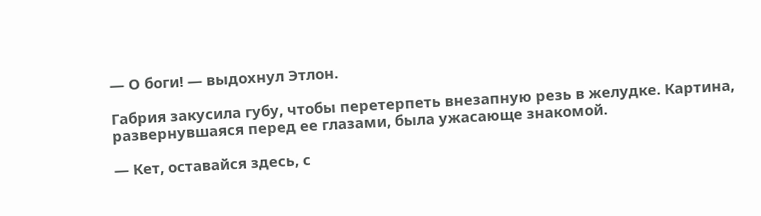— О боги! — выдохнул Этлон.

Габрия закусила губу, чтобы перетерпеть внезапную резь в желудке. Картина, развернувшаяся перед ее глазами, была ужасающе знакомой.

— Кет, оставайся здесь, с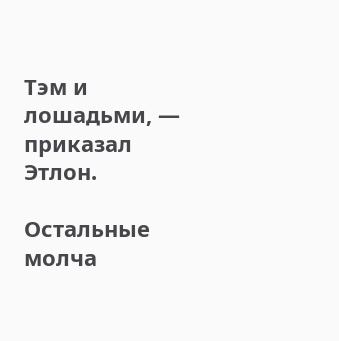Тэм и лошадьми, — приказал Этлон.

Остальные молча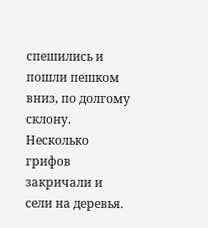спешились и пошли пешком вниз, по долгому склону. Несколько грифов закричали и сели на деревья.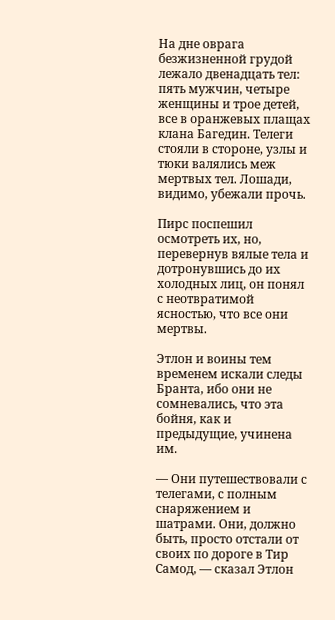На дне оврага безжизненной грудой лежало двенадцать тел: пять мужчин, четыре женщины и трое детей, все в оранжевых плащах клана Багедин. Телеги стояли в стороне, узлы и тюки валялись меж мертвых тел. Лошади, видимо, убежали прочь.

Пирс поспешил осмотреть их, но, перевернув вялые тела и дотронувшись до их холодных лиц, он понял с неотвратимой ясностью, что все они мертвы.

Этлон и воины тем временем искали следы Бранта, ибо они не сомневались, что эта бойня, как и предыдущие, учинена им.

— Они путешествовали с телегами, с полным снаряжением и шатрами. Они, должно быть, просто отстали от своих по дороге в Тир Самод, — сказал Этлон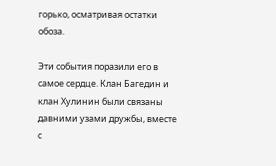горько, осматривая остатки обоза.

Эти события поразили его в самое сердце. Клан Багедин и клан Хулинин были связаны давними узами дружбы, вместе с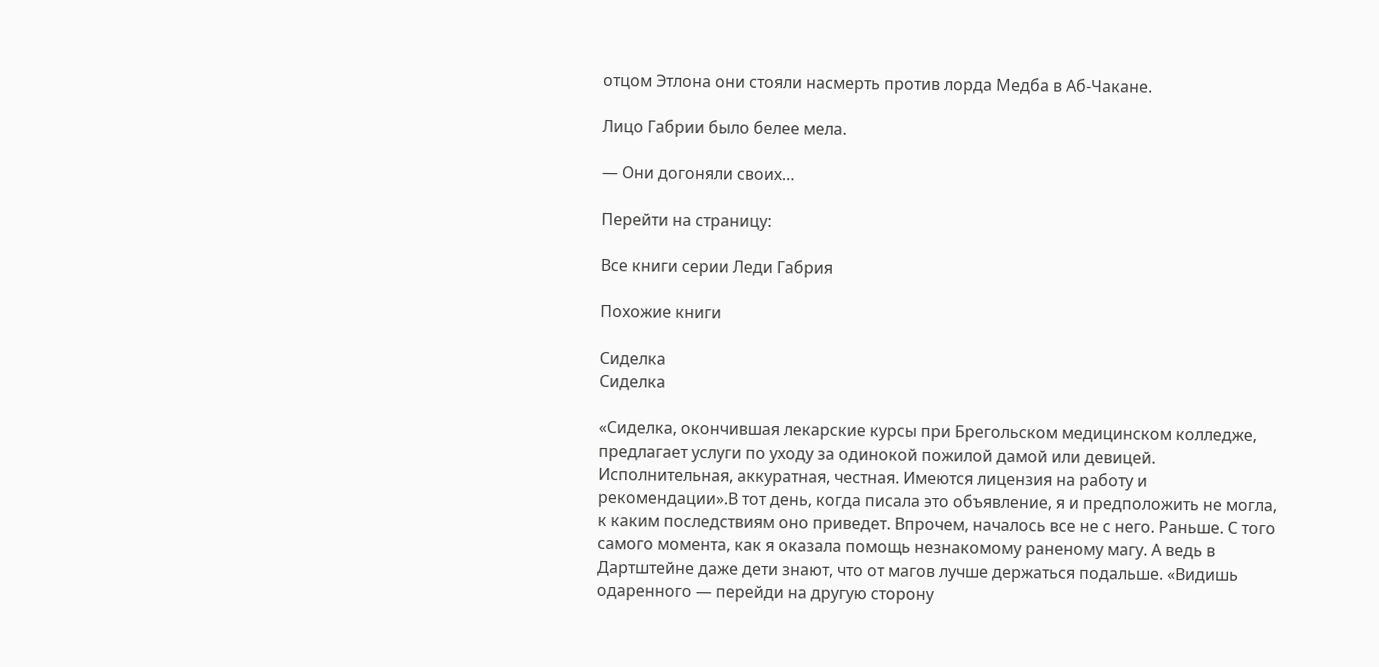отцом Этлона они стояли насмерть против лорда Медба в Аб-Чакане.

Лицо Габрии было белее мела.

— Они догоняли своих…

Перейти на страницу:

Все книги серии Леди Габрия

Похожие книги

Сиделка
Сиделка

«Сиделка, окончившая лекарские курсы при Брегольском медицинском колледже, предлагает услуги по уходу за одинокой пожилой дамой или девицей. Исполнительная, аккуратная, честная. Имеются лицензия на работу и рекомендации».В тот день, когда писала это объявление, я и предположить не могла, к каким последствиям оно приведет. Впрочем, началось все не с него. Раньше. С того самого момента, как я оказала помощь незнакомому раненому магу. А ведь в Дартштейне даже дети знают, что от магов лучше держаться подальше. «Видишь одаренного — перейди на другую сторону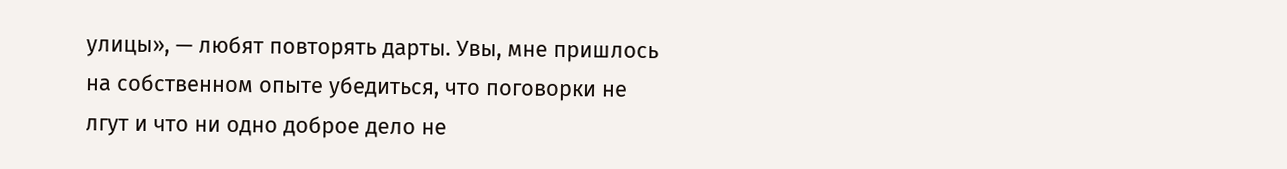улицы», — любят повторять дарты. Увы, мне пришлось на собственном опыте убедиться, что поговорки не лгут и что ни одно доброе дело не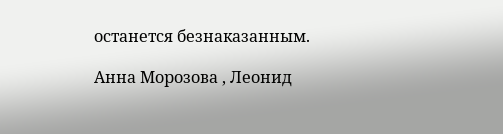останется безнаказанным.

Анна Морозова , Леонид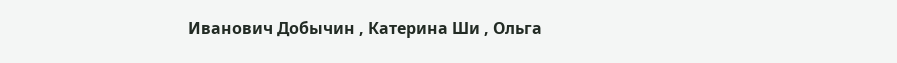Иванович Добычин , Катерина Ши , Ольга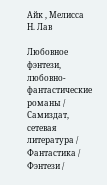Айк , Мелисса Н. Лав

Любовное фэнтези, любовно-фантастические романы / Самиздат, сетевая литература / Фантастика / Фэнтези /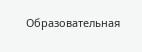Образовательная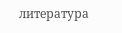литература